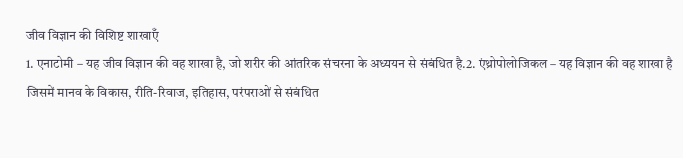जीव विज्ञान की विशिष्ट शाखाएँ
1. एनाटोमी – यह जीव विज्ञान की वह शाखा है, जो शरीर की आंतरिक संचरना के अध्ययन से संबंधित है.2. एंथ्रोपोलोजिकल – यह विज्ञान की वह शाखा है जिसमें मानव के विकास, रीति-रिवाज, इतिहास, परंपराओं से संबंधित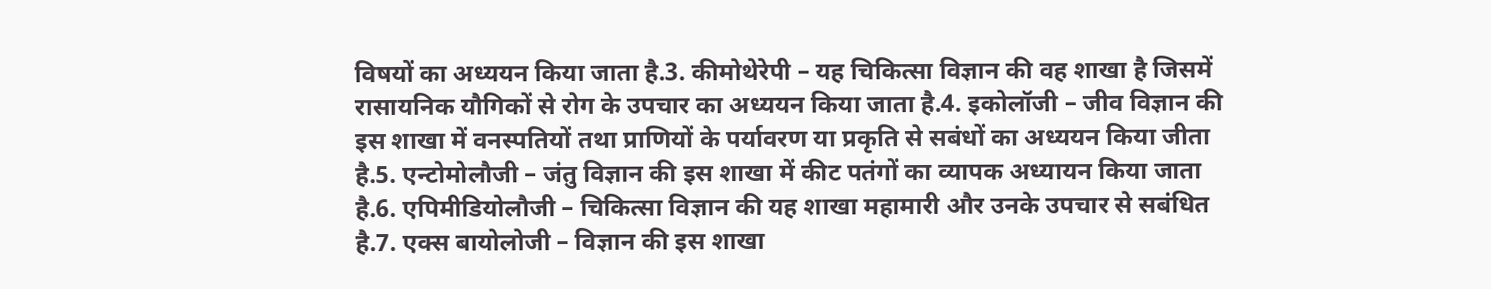विषयों का अध्ययन किया जाता है.3. कीमोथेरेपी – यह चिकित्सा विज्ञान की वह शाखा है जिसमें रासायनिक यौगिकों से रोग के उपचार का अध्ययन किया जाता है.4. इकोलॉजी – जीव विज्ञान की इस शाखा में वनस्पतियों तथा प्राणियों के पर्यावरण या प्रकृति से सबंधों का अध्ययन किया जीता है.5. एन्टोमोलौजी – जंतु विज्ञान की इस शाखा में कीट पतंगों का व्यापक अध्यायन किया जाता है.6. एपिमीडियोलौजी – चिकित्सा विज्ञान की यह शाखा महामारी और उनके उपचार से सबंधित है.7. एक्स बायोलोजी – विज्ञान की इस शाखा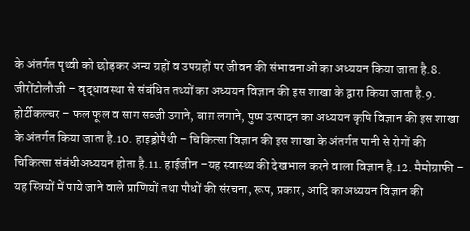के अंतर्गत पृथ्वी को छोड़कर अन्य ग्रहों व उपग्रहों पर जीवन की संभावनाओं का अध्ययन किया जाता है.8. जीरोंटोलौजी – वृद्धावस्था से संबंधित तथ्यों का अध्ययन विज्ञान की इस शाखा के द्वारा किया जाता है.9. होर्टीकल्चर – फल फूल व साग सब्जी उगाने, बाग़ लगाने, पुष्प उत्पादन का अध्ययन कृषि विज्ञान की इस शाखा के अंतर्गत किया जाता है.10. हाइड्रोपैथी – चिकित्सा विज्ञान की इस शाखा के अंतर्गत पानी से रोगों की चिकित्सा संबंधीअध्ययन होता है.11. हाईजीन –यह स्वास्थ्य की देखभाल करने वाला विज्ञान है.12. मैमोग्राफी – यह स्त्रियों में पाये जाने वाले प्राणियों तथा पौधों की संरचना, रूप, प्रकार, आदि काअध्ययन विज्ञान की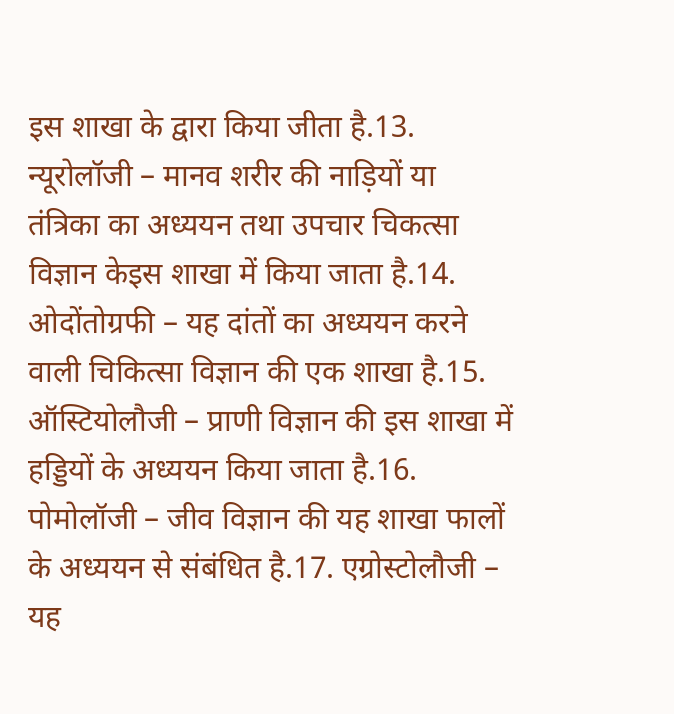इस शाखा के द्वारा किया जीता है.13. न्यूरोलॉजी – मानव शरीर की नाड़ियों या तंत्रिका का अध्ययन तथा उपचार चिकत्सा विज्ञान केइस शाखा में किया जाता है.14. ओदोंतोग्रफी – यह दांतों का अध्ययन करने वाली चिकित्सा विज्ञान की एक शाखा है.15. ऑस्टियोलौजी – प्राणी विज्ञान की इस शाखा में हड्डियों के अध्ययन किया जाता है.16. पोमोलॉजी – जीव विज्ञान की यह शाखा फालों के अध्ययन से संबंधित है.17. एग्रोस्टोलौजी – यह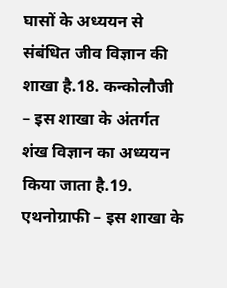घासों के अध्ययन से संबंधित जीव विज्ञान की शाखा है.18. कन्कोलौजी – इस शाखा के अंतर्गत शंख विज्ञान का अध्ययन किया जाता है.19. एथनोग्राफी – इस शाखा के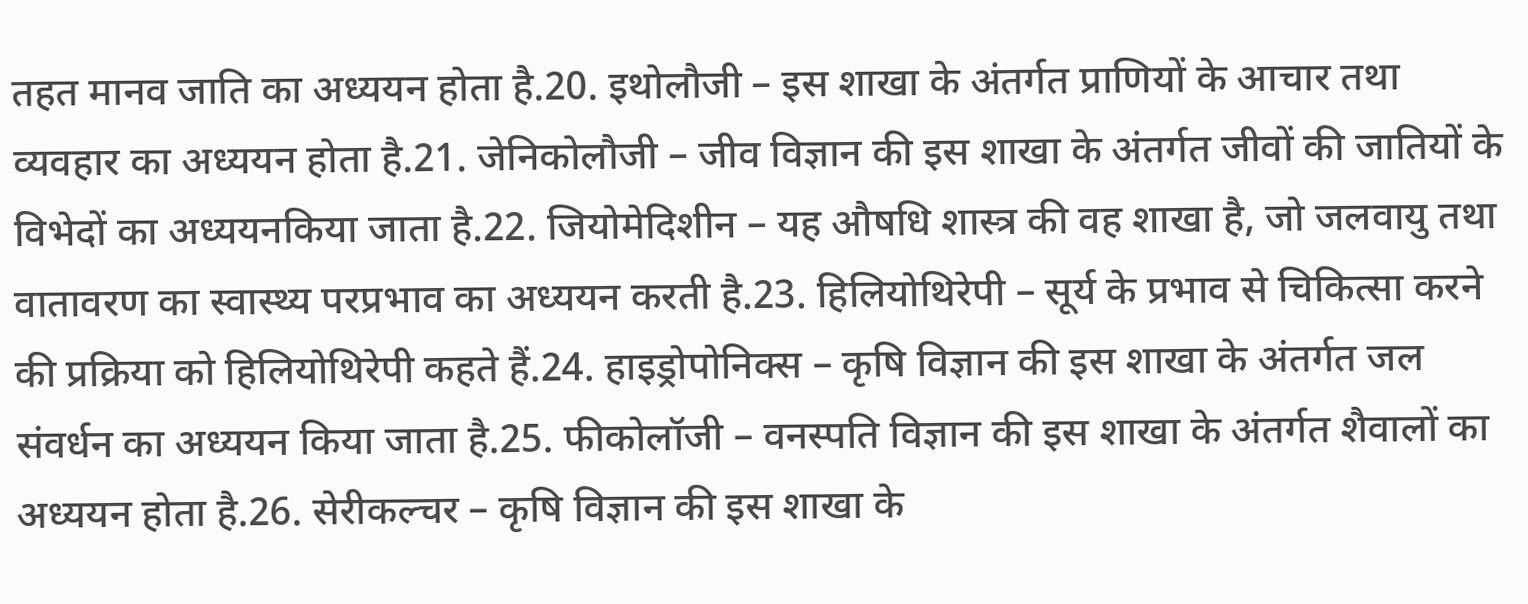तहत मानव जाति का अध्ययन होता है.20. इथोलौजी – इस शाखा के अंतर्गत प्राणियों के आचार तथा व्यवहार का अध्ययन होता है.21. जेनिकोलौजी – जीव विज्ञान की इस शाखा के अंतर्गत जीवों की जातियों के विभेदों का अध्ययनकिया जाता है.22. जियोमेदिशीन – यह औषधि शास्त्र की वह शाखा है, जो जलवायु तथा वातावरण का स्वास्थ्य परप्रभाव का अध्ययन करती है.23. हिलियोथिरेपी – सूर्य के प्रभाव से चिकित्सा करने की प्रक्रिया को हिलियोथिरेपी कहते हैं.24. हाइड्रोपोनिक्स – कृषि विज्ञान की इस शाखा के अंतर्गत जल संवर्धन का अध्ययन किया जाता है.25. फीकोलॉजी – वनस्पति विज्ञान की इस शाखा के अंतर्गत शैवालों का अध्ययन होता है.26. सेरीकल्चर – कृषि विज्ञान की इस शाखा के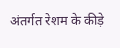अंतर्गत रेशम के कीड़े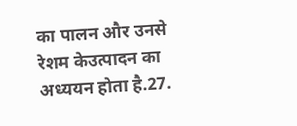का पालन और उनसे रेशम केउत्पादन का अध्ययन होता है.27.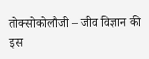तोक्सोकोलौजी – जीव विज्ञान की इस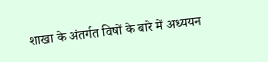शाखा के अंतर्गत विषों के बारे में अध्ययन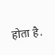होता है.